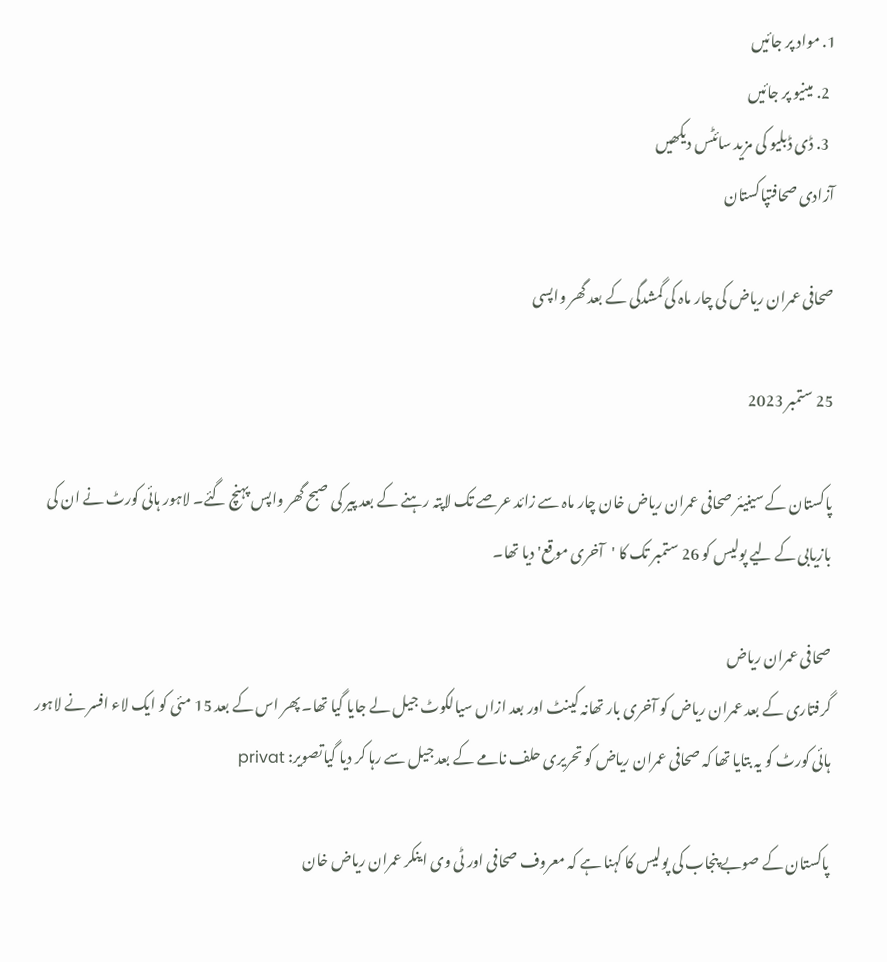1. مواد پر جائیں
  2. مینیو پر جائیں
  3. ڈی ڈبلیو کی مزید سائٹس دیکھیں
آزادی صحافتپاکستان

صحافی عمران ریاض کی چار ماہ کی گمشدگی کے بعد گھر واپسی

25 ستمبر 2023

پاکستان کے سینیئر صحافی عمران ریاض خان چار ماہ سے زائد عرصے تک لاپتہ رہنے کے بعد پیر کی صبح گھر واپس پہنچ گئے۔ لاہور ہائی کورٹ نے ان کی بازیابی کے لیے پولیس کو 26 ستمبر تک کا 'آخری موقع' دیا تھا۔

صحافی عمران ریاض
گرفتاری کے بعد عمران ریاض کو آخری بار تھانہ کینٹ اور بعد ازاں سیالکوٹ جیل لے جایا گیا تھا۔ پھر اس کے بعد 15 مئی کو ایک لاء افسر نے لاہور ہائی کورٹ کو یہ بتایا تھا کہ صحافی عمران ریاض کو تحریری حلف نامے کے بعد جیل سے رہا کر دیا گیاتصویر: privat

پاکستان کے صوبے پنجاب کی پولیس کا کہنا ہے کہ معروف صحافی اور ٹی وی اینکر عمران ریاض خان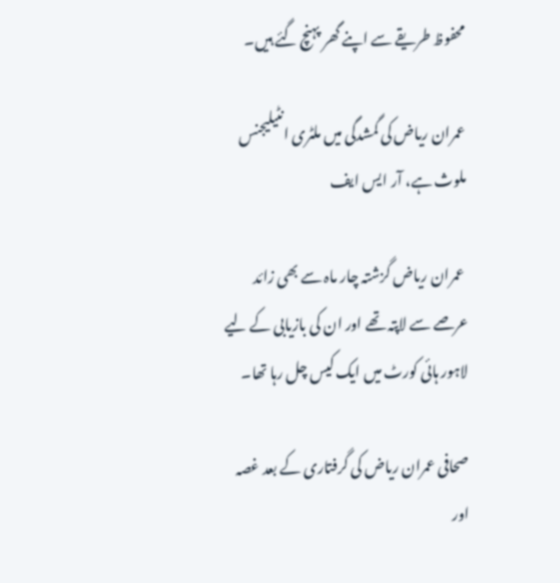محفوظ طریقے سے اپنے گھر پہنچ گئے ہیں۔

عمران ریاض کی گمشدگی میں ملٹری انٹیلیجنس ملوث ہے، آر ایس ایف

 عمران ریاض گزشتہ چار ماہ سے بھی زائد عرصے سے لاپتہ تھے اور ان کی بازیابی کے لیے لاہور ہائی کورٹ میں ایک کیس چل رہا تھا۔

صحافی عمران ریاض کی گرفتاری کے بعد غصہ اور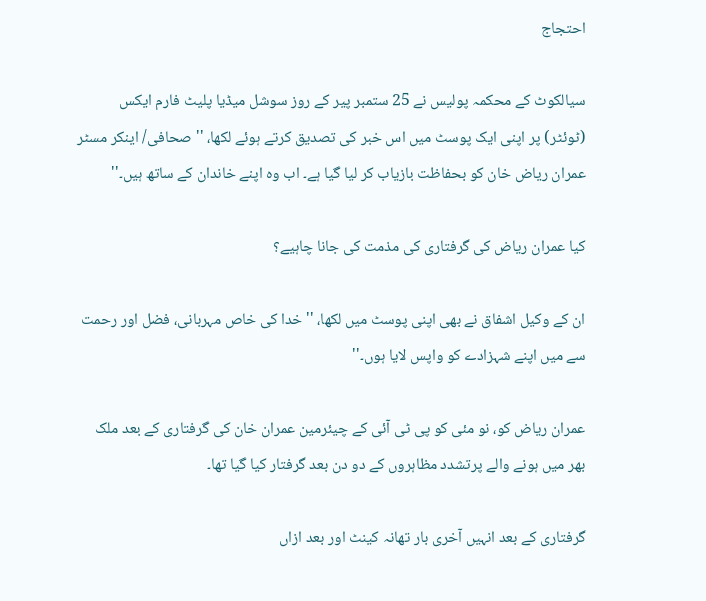احتجاج

سیالکوٹ کے محکمہ پولیس نے 25 ستمبر پیر کے روز سوشل میڈیا پلیٹ فارم ایکس (ٹوئٹر) پر اپنی ایک پوسٹ میں اس خبر کی تصدیق کرتے ہوئے لکھا، '' صحافی/ اینکر مسٹر عمران ریاض خان کو بحفاظت بازیاب کر لیا گیا ہے۔ اب وہ اپنے خاندان کے ساتھ ہیں۔''

کیا عمران ریاض کی گرفتاری کی مذمت کی جانا چاہیے؟

ان کے وکیل اشفاق نے بھی اپنی پوسٹ میں لکھا، ''خدا کی خاص مہربانی، فضل اور رحمت سے میں اپنے شہزادے کو واپس لایا ہوں۔''

عمران ریاض کو، نو مئی کو پی ٹی آئی کے چیئرمین عمران خان کی گرفتاری کے بعد ملک بھر میں ہونے والے پرتشدد مظاہروں کے دو دن بعد گرفتار کیا گیا تھا۔

گرفتاری کے بعد انہیں آخری بار تھانہ کینٹ اور بعد ازاں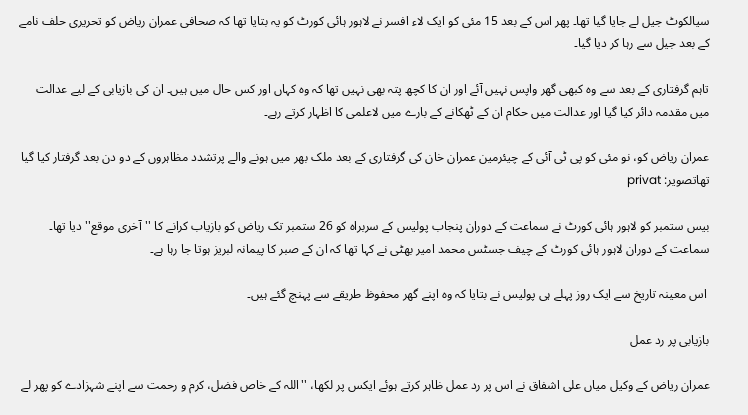سیالکوٹ جیل لے جایا گیا تھا۔ پھر اس کے بعد 15 مئی کو ایک لاء افسر نے لاہور ہائی کورٹ کو یہ بتایا تھا کہ صحافی عمران ریاض کو تحریری حلف نامے کے بعد جیل سے رہا کر دیا گیا۔

تاہم گرفتاری کے بعد سے وہ کبھی گھر واپس نہیں آئے اور ان کا کچھ پتہ بھی نہیں تھا کہ وہ کہاں اور کس حال میں ہیں۔ ان کی بازیابی کے لیے عدالت میں مقدمہ دائر کیا گیا اور عدالت میں حکام ان کے ٹھکانے کے بارے میں لاعلمی کا اظہار کرتے رہے۔

عمران ریاض کو، نو مئی کو پی ٹی آئی کے چیئرمین عمران خان کی گرفتاری کے بعد ملک بھر میں ہونے والے پرتشدد مظاہروں کے دو دن بعد گرفتار کیا گیا تھاتصویر: privat

بیس ستمبر کو لاہور ہائی کورٹ نے سماعت کے دوران پنجاب پولیس کے سربراہ کو 26 ستمبر تک ریاض کو بازیاب کرانے کا ''آخری موقع'' دیا تھا۔ سماعت کے دوران لاہور ہائی کورٹ کے چیف جسٹس محمد امیر بھٹی نے کہا تھا کہ ان کے صبر کا پیمانہ لبریز ہوتا جا رہا ہے۔

 اس معینہ تاریخ سے ایک روز پہلے ہی پولیس نے بتایا کہ وہ اپنے گھر محفوظ طریقے سے پہنچ گئے ہیں۔

بازیابی پر رد عمل

عمران ریاض کے وکیل میاں علی اشفاق نے اس پر رد عمل ظاہر کرتے ہوئے ایکس پر لکھا، ''اللہ کے خاص فضل، کرم و رحمت سے اپنے شہزادے کو پھر لے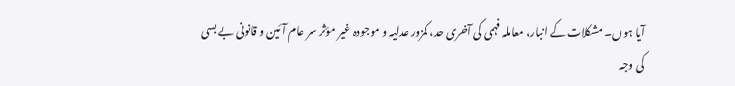آیا ہوں۔ مشکلات کے انبار، معاملہ فہمی کی آخری حد، کمزور عدلیہ و موجودہ غیر مؤثر سر عام آئین و قانونی بے بسی کی وجہ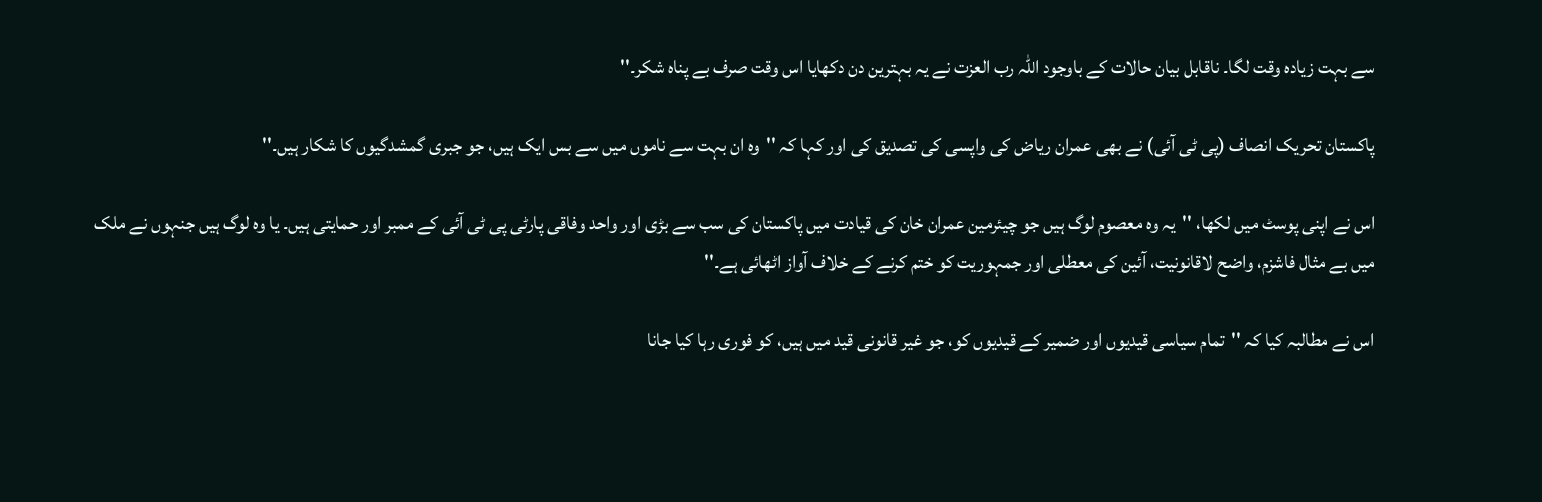سے بہت زیادہ وقت لگا۔ ناقابل بیان حالات کے باوجود اللہ رب العزت نے یہ بہترین دن دکھایا اس وقت صرف بے پناہ شکر۔''

پاکستان تحریک انصاف (پی ٹی آئی) نے بھی عمران ریاض کی واپسی کی تصدیق کی اور کہا کہ ''وہ ان بہت سے ناموں میں سے بس ایک ہیں، جو جبری گمشدگیوں کا شکار ہیں۔''

اس نے اپنی پوسٹ میں لکھا، ''یہ وہ معصوم لوگ ہیں جو چیئرمین عمران خان کی قیادت میں پاکستان کی سب سے بڑی اور واحد وفاقی پارٹی پی ٹی آئی کے ممبر اور حمایتی ہیں۔ یا وہ لوگ ہیں جنہوں نے ملک میں بے مثال فاشزم، واضح لاقانونیت، آئین کی معطلی اور جمہوریت کو ختم کرنے کے خلاف آواز اٹھائی ہے۔''

اس نے مطالبہ کیا کہ ''تمام سیاسی قیدیوں اور ضمیر کے قیدیوں کو، جو غیر قانونی قید میں ہیں، کو فوری رہا کیا جانا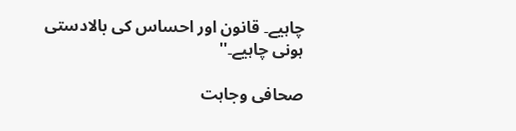چاہیے۔ قانون اور احساس کی بالادستی ہونی چاہیے۔''

صحافی وجاہت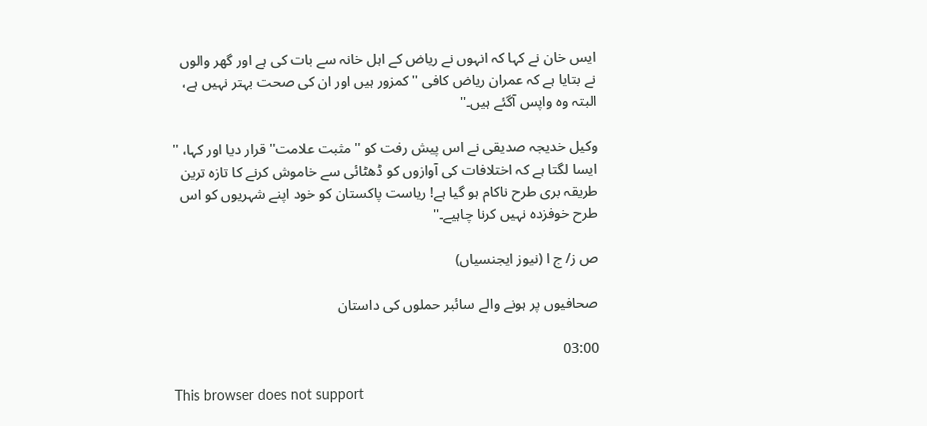ایس خان نے کہا کہ انہوں نے ریاض کے اہل خانہ سے بات کی ہے اور گھر والوں نے بتایا ہے کہ عمران ریاض کافی ''کمزور ہیں اور ان کی صحت بہتر نہیں ہے، البتہ وہ واپس آگئے ہیں۔''

وکیل خدیجہ صدیقی نے اس پیش رفت کو ''مثبت علامت'' قرار دیا اور کہا، '' ایسا لگتا ہے کہ اختلافات کی آوازوں کو ڈھٹائی سے خاموش کرنے کا تازہ ترین طریقہ بری طرح ناکام ہو گیا ہے! ریاست پاکستان کو خود اپنے شہریوں کو اس طرح خوفزدہ نہیں کرنا چاہیے۔''

ص ز/ ج ا (نیوز ایجنسیاں)

صحافیوں پر ہونے والے سائبر حملوں کی داستان

03:00

This browser does not support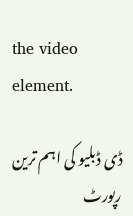the video element.

ڈی ڈبلیو کی اہم ترین رپورٹ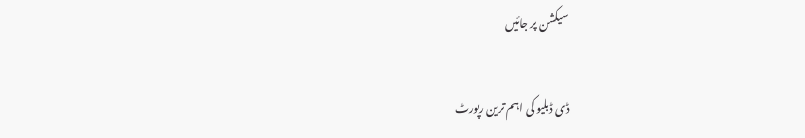سیکشن پر جائیں

ڈی ڈبلیو کی اہم ترین رپورٹ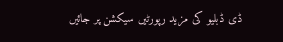ڈی ڈبلیو کی مزید رپورٹیں سیکشن پر جائیں